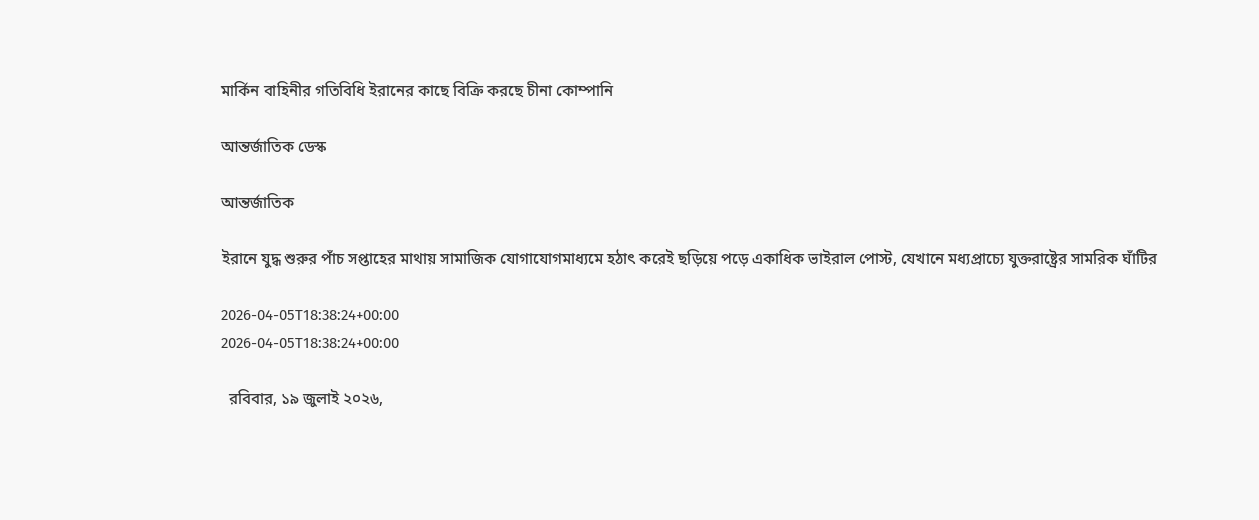মার্কিন বাহিনীর গতিবিধি ইরানের কাছে বিক্রি করছে চীনা কোম্পানি

আন্তর্জাতিক ডেস্ক

আন্তর্জাতিক

ইরানে যুদ্ধ শুরুর পাঁচ সপ্তাহের মাথায় সামাজিক যোগাযোগমাধ্যমে হঠাৎ করেই ছড়িয়ে পড়ে একাধিক ভাইরাল পোস্ট, যেখানে মধ্যপ্রাচ্যে যুক্তরাষ্ট্রের সামরিক ঘাঁটির

2026-04-05T18:38:24+00:00
2026-04-05T18:38:24+00:00

  রবিবার, ১৯ জুলাই ২০২৬,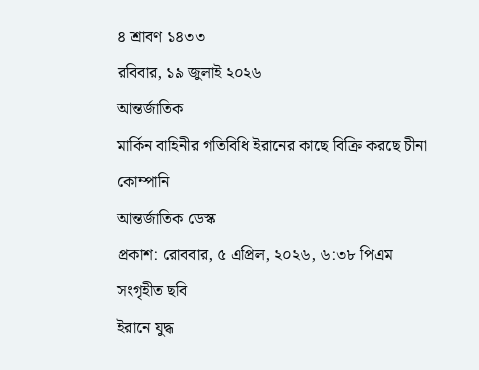৪ শ্রাবণ ১৪৩৩
রবিবার, ১৯ জুলাই ২০২৬
আন্তর্জাতিক
মার্কিন বাহিনীর গতিবিধি ইরানের কাছে বিক্রি করছে চীনা কোম্পানি
আন্তর্জাতিক ডেস্ক
প্রকাশ: রোববার, ৫ এপ্রিল, ২০২৬, ৬:৩৮ পিএম
সংগৃহীত ছবি
ইরানে যুদ্ধ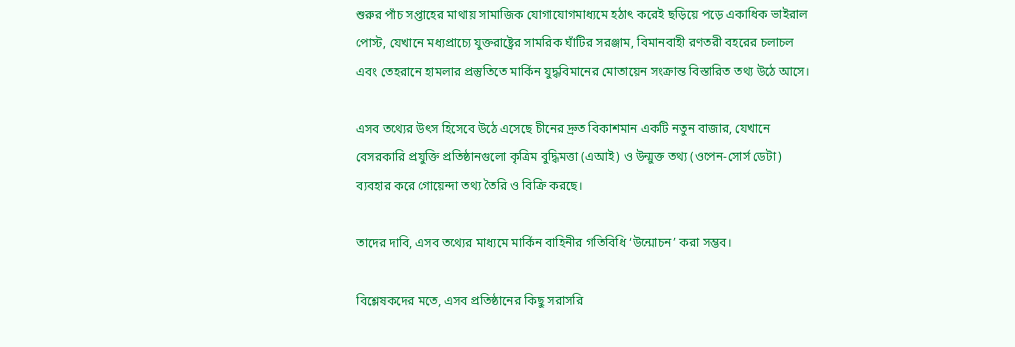শুরুর পাঁচ সপ্তাহের মাথায় সামাজিক যোগাযোগমাধ্যমে হঠাৎ করেই ছড়িয়ে পড়ে একাধিক ভাইরাল পোস্ট, যেখানে মধ্যপ্রাচ্যে যুক্তরাষ্ট্রের সামরিক ঘাঁটির সরঞ্জাম, বিমানবাহী রণতরী বহরের চলাচল এবং তেহরানে হামলার প্রস্তুতিতে মার্কিন যুদ্ধবিমানের মোতায়েন সংক্রান্ত বিস্তারিত তথ্য উঠে আসে।

এসব তথ্যের উৎস হিসেবে উঠে এসেছে চীনের দ্রুত বিকাশমান একটি নতুন বাজার, যেখানে বেসরকারি প্রযুক্তি প্রতিষ্ঠানগুলো কৃত্রিম বুদ্ধিমত্তা (এআই) ও উন্মুক্ত তথ্য (ওপেন-সোর্স ডেটা) ব্যবহার করে গোয়েন্দা তথ্য তৈরি ও বিক্রি করছে।

তাদের দাবি, এসব তথ্যের মাধ্যমে মার্কিন বাহিনীর গতিবিধি ‘উন্মোচন’ করা সম্ভব।

বিশ্লেষকদের মতে, এসব প্রতিষ্ঠানের কিছু সরাসরি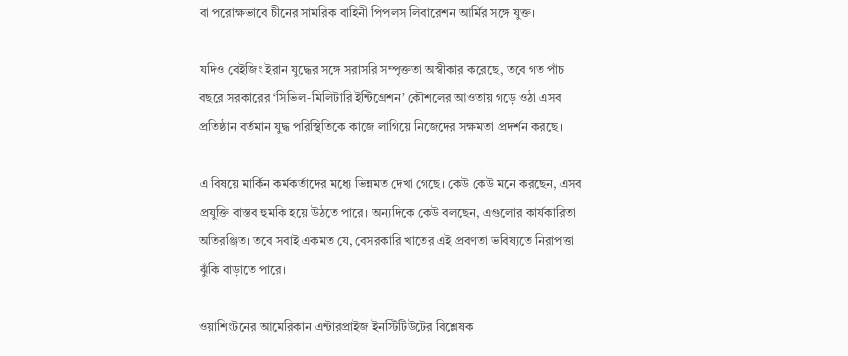বা পরোক্ষভাবে চীনের সামরিক বাহিনী পিপলস লিবারেশন আর্মির সঙ্গে যুক্ত।

যদিও বেইজিং ইরান যুদ্ধের সঙ্গে সরাসরি সম্পৃক্ততা অস্বীকার করেছে, তবে গত পাঁচ বছরে সরকারের ‘সিভিল-মিলিটারি ইন্টিগ্রেশন’ কৌশলের আওতায় গড়ে ওঠা এসব প্রতিষ্ঠান বর্তমান যুদ্ধ পরিস্থিতিকে কাজে লাগিয়ে নিজেদের সক্ষমতা প্রদর্শন করছে।

এ বিষয়ে মার্কিন কর্মকর্তাদের মধ্যে ভিন্নমত দেখা গেছে। কেউ কেউ মনে করছেন, এসব প্রযুক্তি বাস্তব হুমকি হয়ে উঠতে পারে। অন্যদিকে কেউ বলছেন, এগুলোর কার্যকারিতা অতিরঞ্জিত। তবে সবাই একমত যে, বেসরকারি খাতের এই প্রবণতা ভবিষ্যতে নিরাপত্তা ঝুঁকি বাড়াতে পারে।

ওয়াশিংটনের আমেরিকান এন্টারপ্রাইজ ইনস্টিটিউটের বিশ্লেষক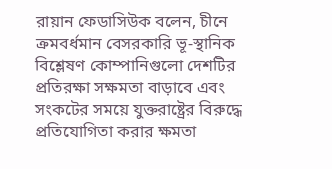রায়ান ফেডাসিউক বলেন, চীনে ক্রমবর্ধমান বেসরকারি ভূ-স্থানিক বিশ্লেষণ কোম্পানিগুলো দেশটির প্রতিরক্ষা সক্ষমতা বাড়াবে এবং সংকটের সময়ে যুক্তরাষ্ট্রের বিরুদ্ধে প্রতিযোগিতা করার ক্ষমতা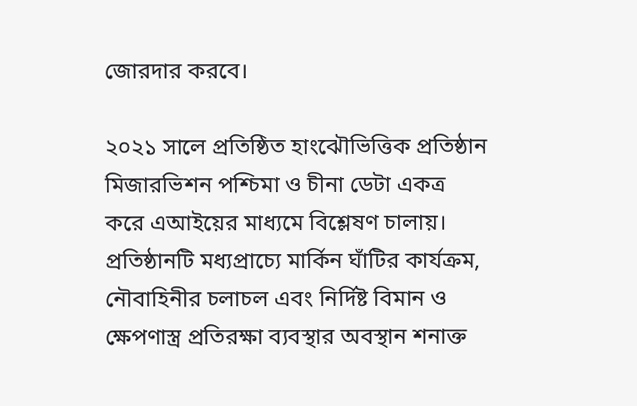জোরদার করবে।

২০২১ সালে প্রতিষ্ঠিত হাংঝৌভিত্তিক প্রতিষ্ঠান মিজারভিশন পশ্চিমা ও চীনা ডেটা একত্র করে এআইয়ের মাধ্যমে বিশ্লেষণ চালায়। প্রতিষ্ঠানটি মধ্যপ্রাচ্যে মার্কিন ঘাঁটির কার্যক্রম, নৌবাহিনীর চলাচল এবং নির্দিষ্ট বিমান ও ক্ষেপণাস্ত্র প্রতিরক্ষা ব্যবস্থার অবস্থান শনাক্ত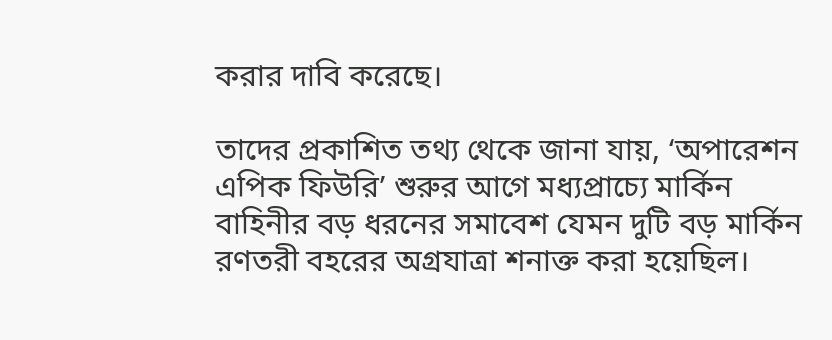করার দাবি করেছে।

তাদের প্রকাশিত তথ্য থেকে জানা যায়, ‘অপারেশন এপিক ফিউরি’ শুরুর আগে মধ্যপ্রাচ্যে মার্কিন বাহিনীর বড় ধরনের সমাবেশ যেমন দুটি বড় মার্কিন রণতরী বহরের অগ্রযাত্রা শনাক্ত করা হয়েছিল।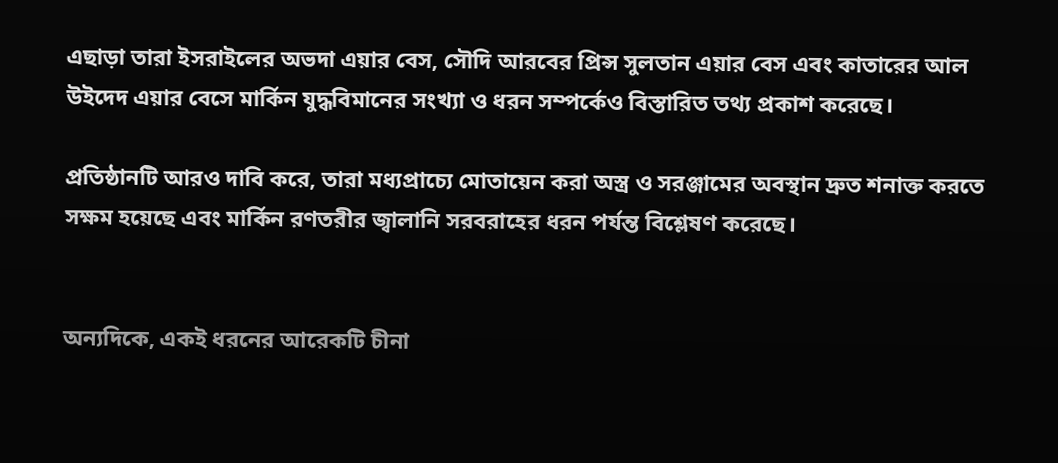এছাড়া তারা ইসরাইলের অভদা এয়ার বেস, সৌদি আরবের প্রিন্স সুলতান এয়ার বেস এবং কাতারের আল উইদেদ এয়ার বেসে মার্কিন যুদ্ধবিমানের সংখ্যা ও ধরন সম্পর্কেও বিস্তারিত তথ্য প্রকাশ করেছে।

প্রতিষ্ঠানটি আরও দাবি করে, তারা মধ্যপ্রাচ্যে মোতায়েন করা অস্ত্র ও সরঞ্জামের অবস্থান দ্রুত শনাক্ত করতে সক্ষম হয়েছে এবং মার্কিন রণতরীর জ্বালানি সরবরাহের ধরন পর্যন্ত বিশ্লেষণ করেছে।


অন্যদিকে, একই ধরনের আরেকটি চীনা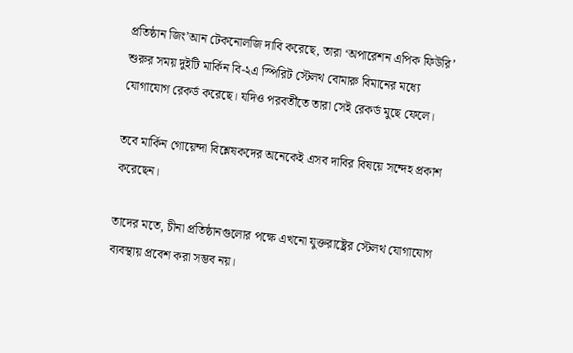প্রতিষ্ঠান জিং’আন টেকনোলজি দাবি করেছে, তারা ‘অপারেশন এপিক ফিউরি’ শুরুর সময় দুইটি মার্কিন বি-২এ স্পিরিট স্টেলথ বোমারু বিমানের মধ্যে যোগাযোগ রেকর্ড করেছে। যদিও পরবর্তীতে তারা সেই রেকর্ড মুছে ফেলে।

তবে মার্কিন গোয়েন্দা বিশ্লেষকদের অনেকেই এসব দাবির বিষয়ে সন্দেহ প্রকাশ করেছেন।

তাদের মতে, চীনা প্রতিষ্ঠানগুলোর পক্ষে এখনো যুক্তরাষ্ট্রের স্টেলথ যোগাযোগ ব্যবস্থায় প্রবেশ করা সম্ভব নয়।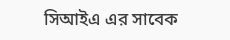সিআইএ এর সাবেক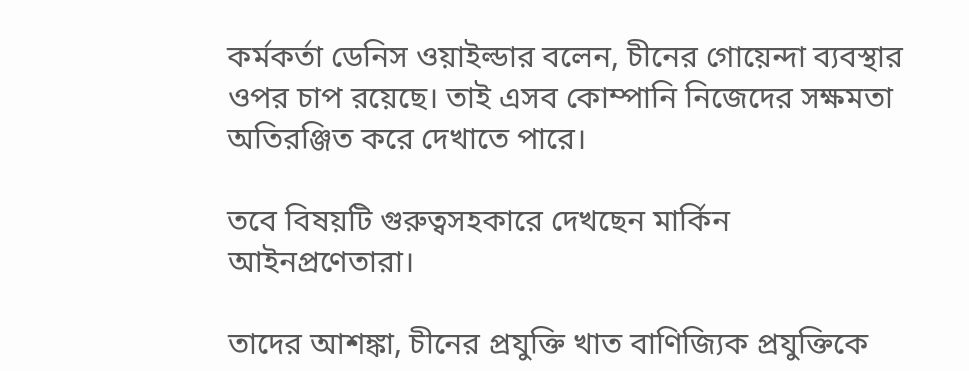কর্মকর্তা ডেনিস ওয়াইল্ডার বলেন, চীনের গোয়েন্দা ব্যবস্থার ওপর চাপ রয়েছে। তাই এসব কোম্পানি নিজেদের সক্ষমতা অতিরঞ্জিত করে দেখাতে পারে।

তবে বিষয়টি গুরুত্বসহকারে দেখছেন মার্কিন আইনপ্রণেতারা।

তাদের আশঙ্কা, চীনের প্রযুক্তি খাত বাণিজ্যিক প্রযুক্তিকে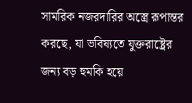সামরিক নজরদারির অস্ত্রে রূপান্তর করছে, যা ভবিষ্যতে যুক্তরাষ্ট্রের জন্য বড় হুমকি হয়ে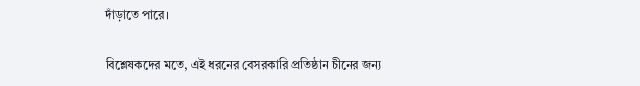দাঁড়াতে পারে।

বিশ্লেষকদের মতে, এই ধরনের বেসরকারি প্রতিষ্ঠান চীনের জন্য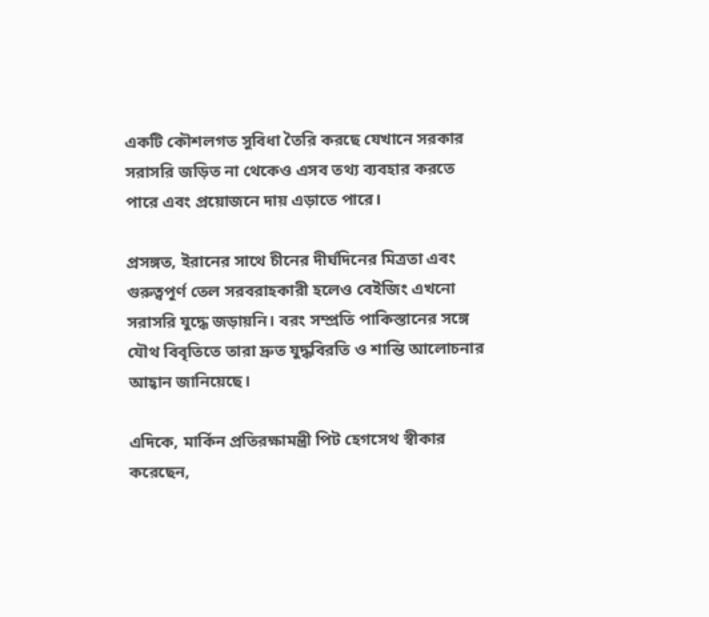একটি কৌশলগত সুবিধা তৈরি করছে যেখানে সরকার সরাসরি জড়িত না থেকেও এসব তথ্য ব্যবহার করতে পারে এবং প্রয়োজনে দায় এড়াতে পারে।

প্রসঙ্গত, ইরানের সাথে চীনের দীর্ঘদিনের মিত্রতা এবং গুরুত্বপূর্ণ তেল সরবরাহকারী হলেও বেইজিং এখনো সরাসরি যুদ্ধে জড়ায়নি। বরং সম্প্রতি পাকিস্তানের সঙ্গে যৌথ বিবৃতিতে তারা দ্রুত যুদ্ধবিরতি ও শান্তি আলোচনার আহ্বান জানিয়েছে।

এদিকে, মার্কিন প্রতিরক্ষামন্ত্রী পিট হেগসেথ স্বীকার করেছেন,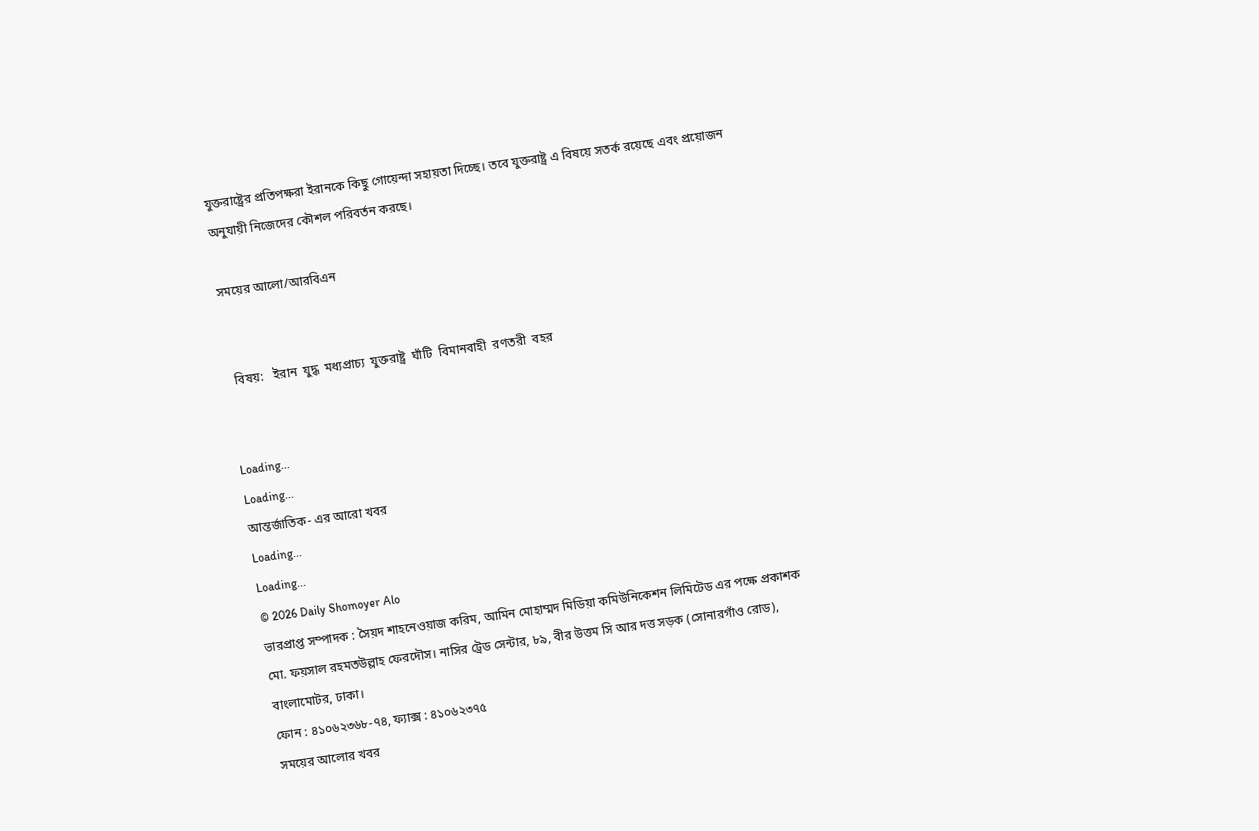যুক্তরাষ্ট্রের প্রতিপক্ষরা ইরানকে কিছু গোয়েন্দা সহায়তা দিচ্ছে। তবে যুক্তরাষ্ট্র এ বিষয়ে সতর্ক রয়েছে এবং প্রয়োজন অনুযায়ী নিজেদের কৌশল পরিবর্তন করছে।

সময়ের আলো/আরবিএন


  বিষয়:   ইরান  যুদ্ধ  মধ্যপ্রাচ্য  যুক্তরাষ্ট্র  ঘাঁটি  বিমানবাহী  রণতরী  বহর


Loading...
Loading...
আন্তর্জাতিক- এর আরো খবর
Loading...
Loading...
© 2026 Daily Shomoyer Alo
ভারপ্রাপ্ত সম্পাদক : সৈয়দ শাহনেওয়াজ করিম, আমিন মোহাম্মদ মিডিয়া কমিউনিকেশন লিমিটেড এর পক্ষে প্রকাশক মো. ফয়সাল রহমতউল্লাহ ফেরদৌস। নাসির ট্রেড সেন্টার, ৮৯, বীর উত্তম সি আর দত্ত সড়ক (সোনারগাঁও রোড), বাংলামোটর, ঢাকা।
ফোন : ৪১০৬২৩৬৮-৭৪, ফ্যাক্স : ৪১০৬২৩৭৫
সময়ের আলোর খবর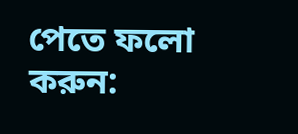পেতে ফলো করুন: